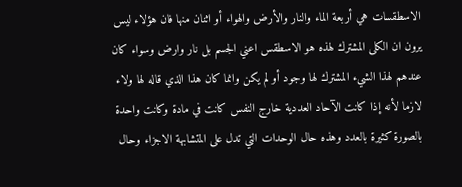الاسطقسات هي أربعة الماء والنار والأرض والهواء أو اثنان منها فان هؤلاء ليس يرون ان الكلى المشترك لهذه هو الاسطقس اعني الجسم بل نار وارض وسواء كان عندهم لهذا الشيء المشترك لها وجود أو لم يكن وانما كان هذا الذي قاله لها ولاء لازما لأنه إذا كانت الآحاد العددية خارج النفس كانت في مادة وكانت واحدة بالصورة كثيرة بالعدد وهذه حال الوحدات التي تدل على المتشابهة الاجزاء وحال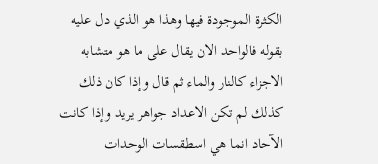الكثرة الموجودة فيها وهذا هو الذي دل عليه بقوله فالواحد الان يقال على ما هو متشابه الاجزاء كالنار والماء ثم قال وإذا كان ذلك كذلك لم تكن الاعداد جواهر يريد وإذا كانت الآحاد انما هي اسطقسات الوحدات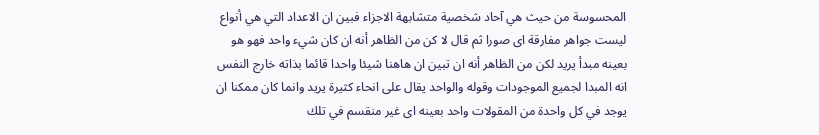المحسوسة من حيث هي آحاد شخصية متشابهة الاجزاء فبين ان الاعداد التي هي أنواع ليست جواهر مفارقة اى صورا ثم قال لا كن من الظاهر أنه ان كان شيء واحد فهو هو بعينه مبدأ يريد لكن من الظاهر أنه ان تبين ان هاهنا شيئا واحدا قائما بذاته خارج النفس انه المبدا لجميع الموجودات وقوله والواحد يقال على انحاء كثيرة يريد وانما كان ممكنا ان يوجد في كل واحدة من المقولات واحد بعينه اى غير منقسم في تلك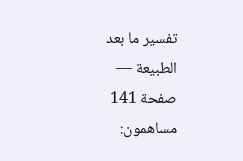تفسير ما بعد الطبيعة — صفحة 141
مساهمون: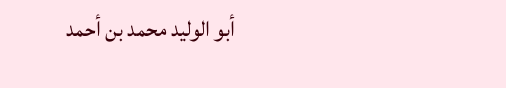أبو الوليد محمد بن أحمد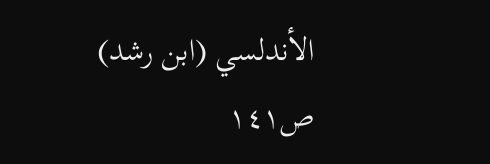الأندلسي (ابن رشد)
ص١٤١